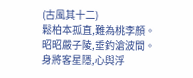(古風其十二)
鬆柏本孤直,難為桃李顏。昭昭嚴子陵,垂釣滄波間。身將客星隱,心與浮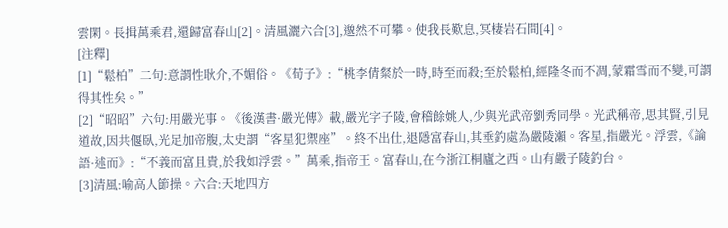雲閑。長揖萬乘君,還歸富春山[2]。清風灑六合[3],邈然不可攀。使我長歎息,冥棲岩石間[4]。
[注釋]
[1]“鬆柏”二句:意謂性耿介,不媚俗。《荀子》:“桃李倩粲於一時,時至而殺;至於鬆柏,經隆冬而不凋,蒙霜雪而不變,可謂得其性矣。”
[2]“昭昭”六句:用嚴光事。《後漢書·嚴光傳》載,嚴光字子陵,會稽餘姚人,少與光武帝劉秀同學。光武稱帝,思其賢,引見道故,因共偃臥,光足加帝腹,太史謂“客星犯禦座”。終不出仕,退隱富春山,其垂釣處為嚴陵瀨。客星,指嚴光。浮雲,《論語·述而》:“不義而富且貴,於我如浮雲。”萬乘,指帝王。富春山,在今浙江桐廬之西。山有嚴子陵釣台。
[3]清風:喻高人節操。六合:天地四方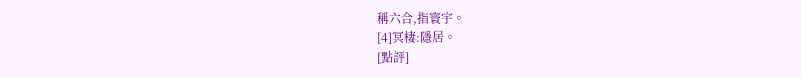稱六合,指寰宇。
[4]冥棲:隱居。
[點評]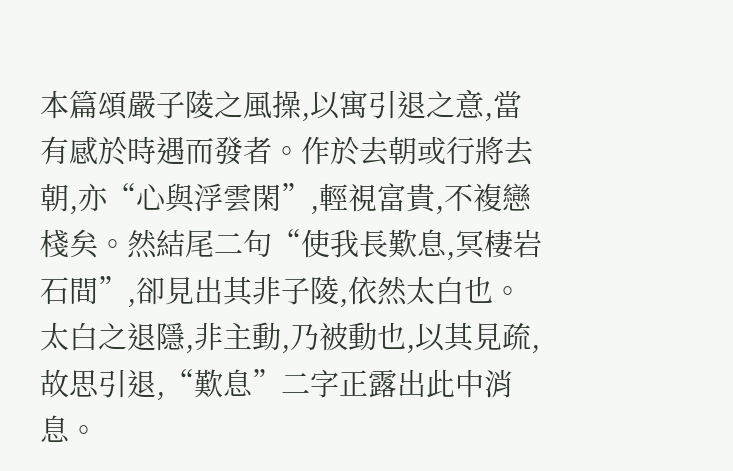本篇頌嚴子陵之風操,以寓引退之意,當有感於時遇而發者。作於去朝或行將去朝,亦“心與浮雲閑”,輕視富貴,不複戀棧矣。然結尾二句“使我長歎息,冥棲岩石間”,卻見出其非子陵,依然太白也。太白之退隱,非主動,乃被動也,以其見疏,故思引退,“歎息”二字正露出此中消息。